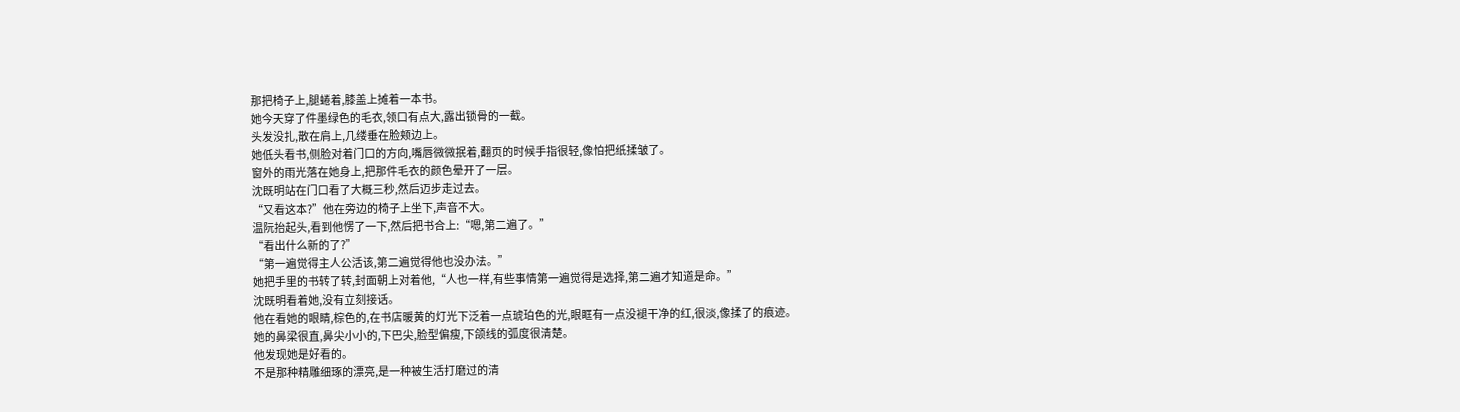那把椅子上,腿蜷着,膝盖上摊着一本书。
她今天穿了件墨绿色的毛衣,领口有点大,露出锁骨的一截。
头发没扎,散在肩上,几缕垂在脸颊边上。
她低头看书,侧脸对着门口的方向,嘴唇微微抿着,翻页的时候手指很轻,像怕把纸揉皱了。
窗外的雨光落在她身上,把那件毛衣的颜色晕开了一层。
沈既明站在门口看了大概三秒,然后迈步走过去。
“又看这本?”他在旁边的椅子上坐下,声音不大。
温阮抬起头,看到他愣了一下,然后把书合上:“嗯,第二遍了。”
“看出什么新的了?”
“第一遍觉得主人公活该,第二遍觉得他也没办法。”
她把手里的书转了转,封面朝上对着他,“人也一样,有些事情第一遍觉得是选择,第二遍才知道是命。”
沈既明看着她,没有立刻接话。
他在看她的眼睛,棕色的,在书店暖黄的灯光下泛着一点琥珀色的光,眼眶有一点没褪干净的红,很淡,像揉了的痕迹。
她的鼻梁很直,鼻尖小小的,下巴尖,脸型偏瘦,下颌线的弧度很清楚。
他发现她是好看的。
不是那种精雕细琢的漂亮,是一种被生活打磨过的清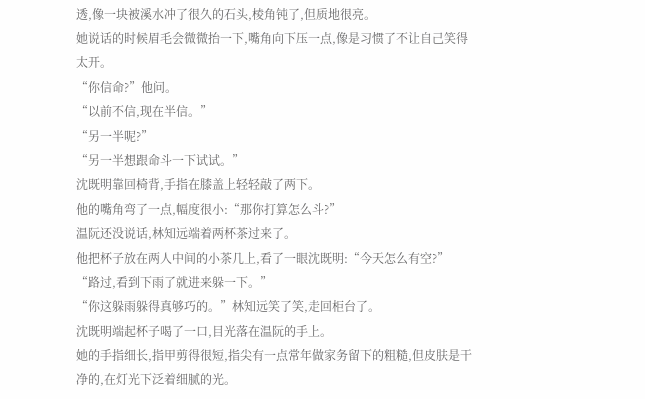透,像一块被溪水冲了很久的石头,棱角钝了,但质地很亮。
她说话的时候眉毛会微微抬一下,嘴角向下压一点,像是习惯了不让自己笑得太开。
“你信命?”他问。
“以前不信,现在半信。”
“另一半呢?”
“另一半想跟命斗一下试试。”
沈既明靠回椅背,手指在膝盖上轻轻敲了两下。
他的嘴角弯了一点,幅度很小:“那你打算怎么斗?”
温阮还没说话,林知远端着两杯茶过来了。
他把杯子放在两人中间的小茶几上,看了一眼沈既明:“今天怎么有空?”
“路过,看到下雨了就进来躲一下。”
“你这躲雨躲得真够巧的。”林知远笑了笑,走回柜台了。
沈既明端起杯子喝了一口,目光落在温阮的手上。
她的手指细长,指甲剪得很短,指尖有一点常年做家务留下的粗糙,但皮肤是干净的,在灯光下泛着细腻的光。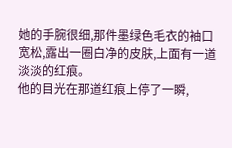她的手腕很细,那件墨绿色毛衣的袖口宽松,露出一圈白净的皮肤,上面有一道淡淡的红痕。
他的目光在那道红痕上停了一瞬,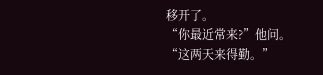移开了。
“你最近常来?”他问。
“这两天来得勤。”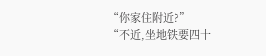“你家住附近?”
“不近,坐地铁要四十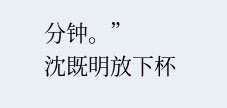分钟。”
沈既明放下杯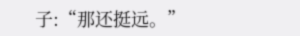子:“那还挺远。”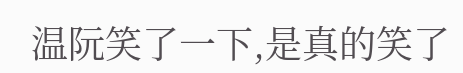温阮笑了一下,是真的笑了